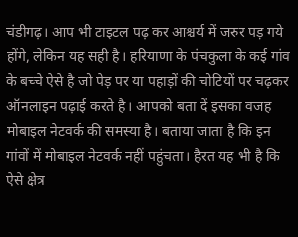चंडीगढ़। आप भी टाइटल पढ़ कर आश्चर्य में जरुर पड़ गये होंगे, लेकिन यह सही है। हरियाणा के पंचकुला के कई गांव के बच्चे ऐसे है जो पेड़ पर या पहाड़ों की चोटियों पर चढ़कर ऑनलाइन पढ़ाई करते है। आपको बता दें इसका वजह मोबाइल नेटवर्क की समस्या है। बताया जाता है कि इन गांवों में मोबाइल नेटवर्क नहीं पहुंचता। हैरत यह भी है कि ऐसे क्षेत्र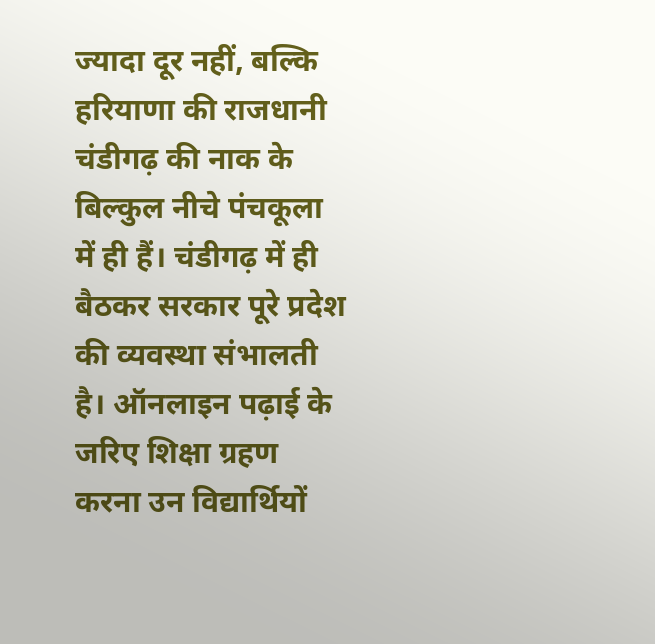ज्यादा दूर नहीं, बल्कि हरियाणा की राजधानी चंडीगढ़ की नाक के बिल्कुल नीचे पंचकूला में ही हैं। चंडीगढ़ में ही बैठकर सरकार पूरे प्रदेश की व्यवस्था संभालती है। ऑनलाइन पढ़ाई के जरिए शिक्षा ग्रहण करना उन विद्यार्थियों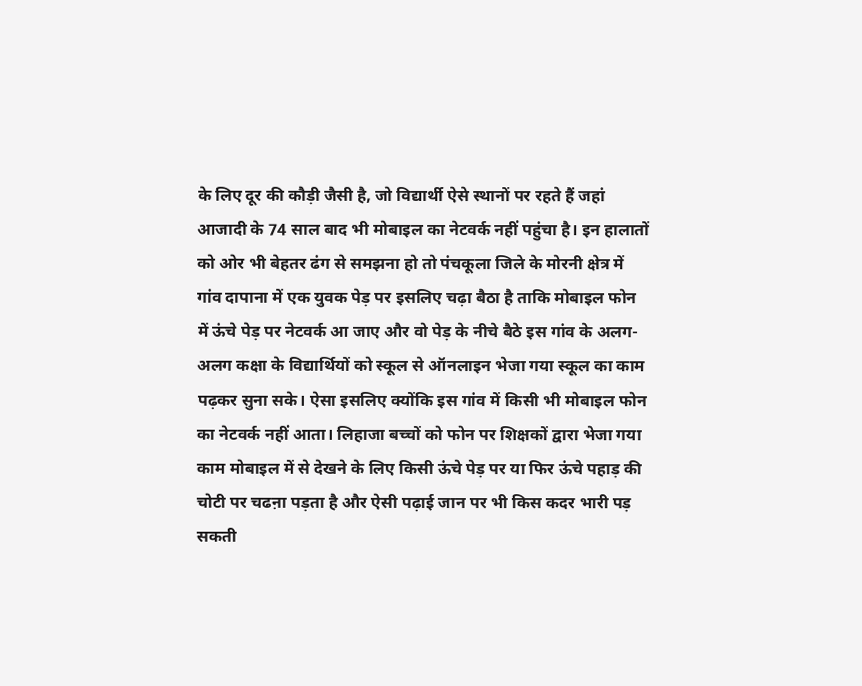के लिए दूर की कौड़ी जैसी है, जो विद्यार्थी ऐसे स्थानों पर रहते हैं जहां आजादी के 74 साल बाद भी मोबाइल का नेटवर्क नहीं पहुंचा है। इन हालातों को ओर भी बेहतर ढंग से समझना हो तो पंचकूला जिले के मोरनी क्षेत्र में गांव दापाना में एक युवक पेड़ पर इसलिए चढ़ा बैठा है ताकि मोबाइल फोन में ऊंचे पेड़ पर नेटवर्क आ जाए और वो पेड़ के नीचे बैठे इस गांव के अलग-अलग कक्षा के विद्यार्थियों को स्कूल से ऑनलाइन भेजा गया स्कूल का काम पढ़कर सुना सके। ऐसा इसलिए क्योंकि इस गांव में किसी भी मोबाइल फोन का नेटवर्क नहीं आता। लिहाजा बच्चों को फोन पर शिक्षकों द्वारा भेजा गया काम मोबाइल में से देखने के लिए किसी ऊंचे पेड़ पर या फिर ऊंचे पहाड़ की चोटी पर चढऩा पड़ता है और ऐसी पढ़ाई जान पर भी किस कदर भारी पड़ सकती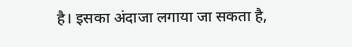है। इसका अंदाजा लगाया जा सकता है,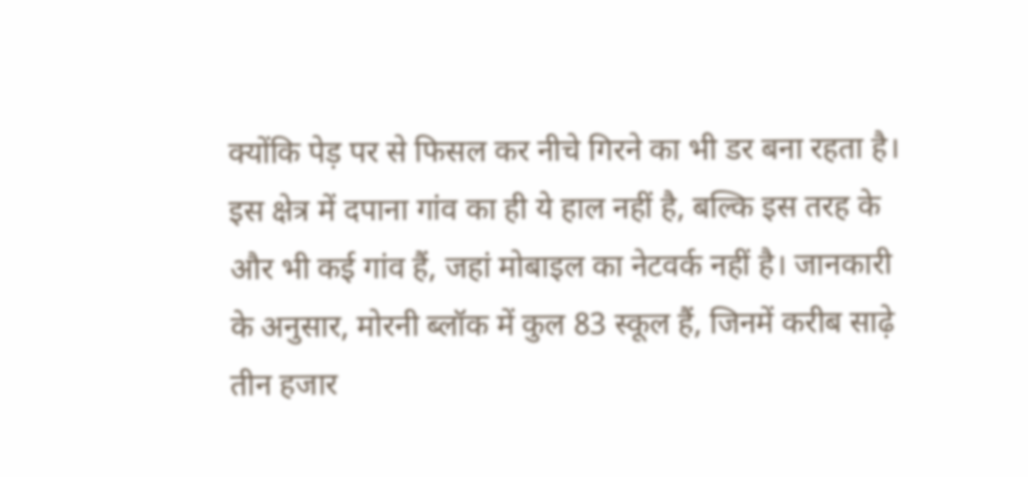क्योंकि पेड़ पर से फिसल कर नीचे गिरने का भी डर बना रहता है। इस क्षेत्र में दपाना गांव का ही ये हाल नहीं है, बल्कि इस तरह के और भी कई गांव हैं, जहां मोबाइल का नेटवर्क नहीं है। जानकारी के अनुसार, मोरनी ब्लॉक में कुल 83 स्कूल हैं, जिनमें करीब साढ़े तीन हजार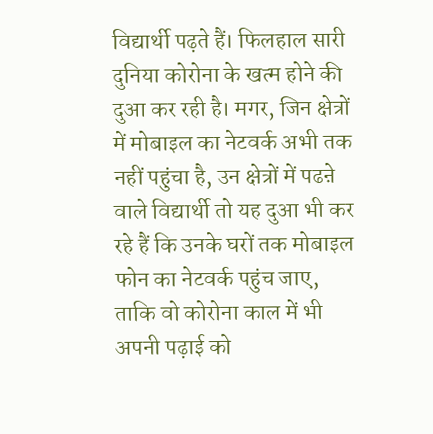विद्यार्थी पढ़ते हैं। फिलहाल सारी दुनिया कोरोना के खत्म होने की दुआ कर रही है। मगर, जिन क्षेत्रों में मोबाइल का नेटवर्क अभी तक नहीं पहुंचा है, उन क्षेत्रों में पढऩे वाले विद्यार्थी तो यह दुआ भी कर रहे हैं कि उनके घरों तक मोबाइल फोन का नेटवर्क पहुंच जाए, ताकि वो कोरोना काल में भी अपनी पढ़ाई को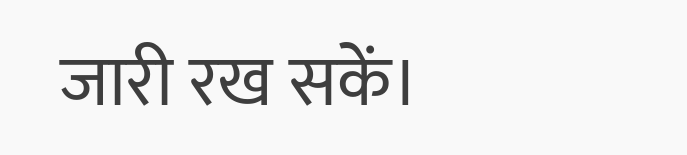जारी रख सकें।